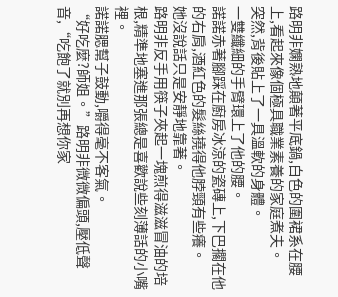路明非嫻熟地顛著平底鍋,白色的圍裙系在腰上,看起來像個極具職業素養的家庭煮夫。
突然,背後貼上了一具溫軟的身體。
一雙纖細的手臂環上了他的腰。
諾諾赤著腳踩在廚房冰涼的瓷磚上,下巴擱在他的右肩,酒紅色的髮絲撓得他脖頸有些癢。
她沒說話只是安靜地靠著。
路明非反手用筷子夾起一塊煎得滋滋冒油的培根,精準地塞進那張總是喜歡說些刻薄話的小嘴裡。
諾諾腮幫子鼓動,嚼得毫不客氣。
“好吃麼?師姐。”路明非微微偏頭,壓低聲音,“吃飽了就別再想你家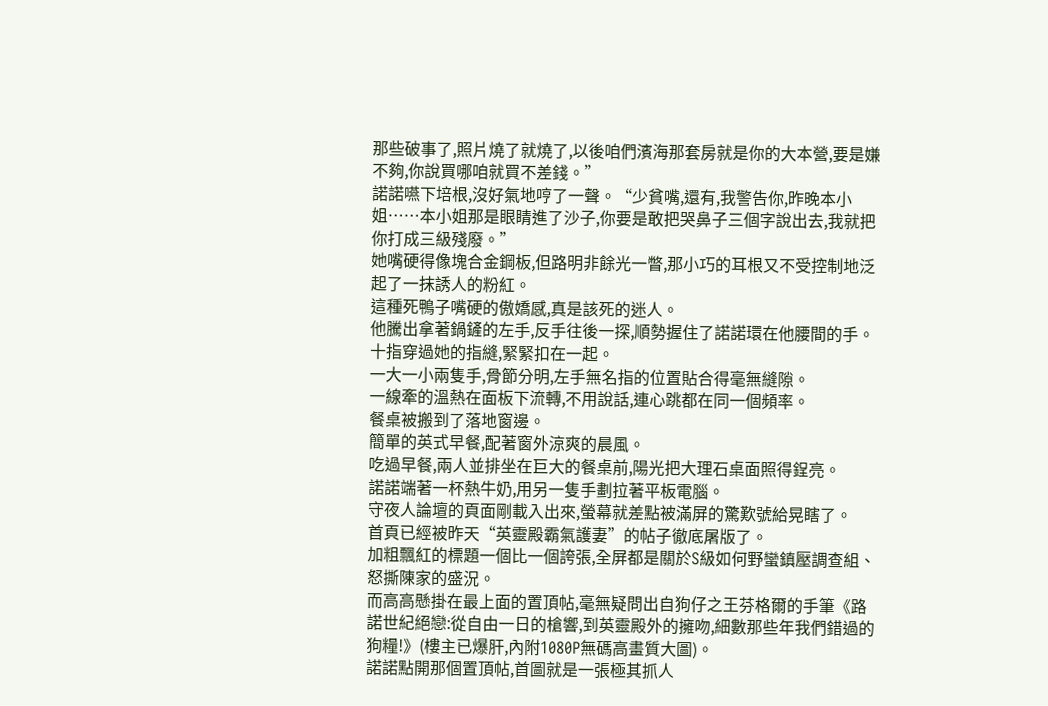那些破事了,照片燒了就燒了,以後咱們濱海那套房就是你的大本營,要是嫌不夠,你說買哪咱就買不差錢。”
諾諾嚥下培根,沒好氣地哼了一聲。“少貧嘴,還有,我警告你,昨晚本小姐……本小姐那是眼睛進了沙子,你要是敢把哭鼻子三個字說出去,我就把你打成三級殘廢。”
她嘴硬得像塊合金鋼板,但路明非餘光一瞥,那小巧的耳根又不受控制地泛起了一抹誘人的粉紅。
這種死鴨子嘴硬的傲嬌感,真是該死的迷人。
他騰出拿著鍋鏟的左手,反手往後一探,順勢握住了諾諾環在他腰間的手。
十指穿過她的指縫,緊緊扣在一起。
一大一小兩隻手,骨節分明,左手無名指的位置貼合得毫無縫隙。
一線牽的溫熱在面板下流轉,不用說話,連心跳都在同一個頻率。
餐桌被搬到了落地窗邊。
簡單的英式早餐,配著窗外涼爽的晨風。
吃過早餐,兩人並排坐在巨大的餐桌前,陽光把大理石桌面照得鋥亮。
諾諾端著一杯熱牛奶,用另一隻手劃拉著平板電腦。
守夜人論壇的頁面剛載入出來,螢幕就差點被滿屏的驚歎號給晃瞎了。
首頁已經被昨天“英靈殿霸氣護妻”的帖子徹底屠版了。
加粗飄紅的標題一個比一個誇張,全屏都是關於S級如何野蠻鎮壓調查組、怒撕陳家的盛況。
而高高懸掛在最上面的置頂帖,毫無疑問出自狗仔之王芬格爾的手筆《路諾世紀絕戀:從自由一日的槍響,到英靈殿外的擁吻,細數那些年我們錯過的狗糧!》(樓主已爆肝,內附1080P無碼高畫質大圖)。
諾諾點開那個置頂帖,首圖就是一張極其抓人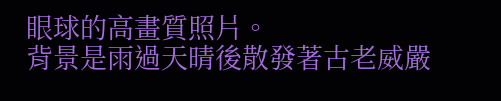眼球的高畫質照片。
背景是雨過天晴後散發著古老威嚴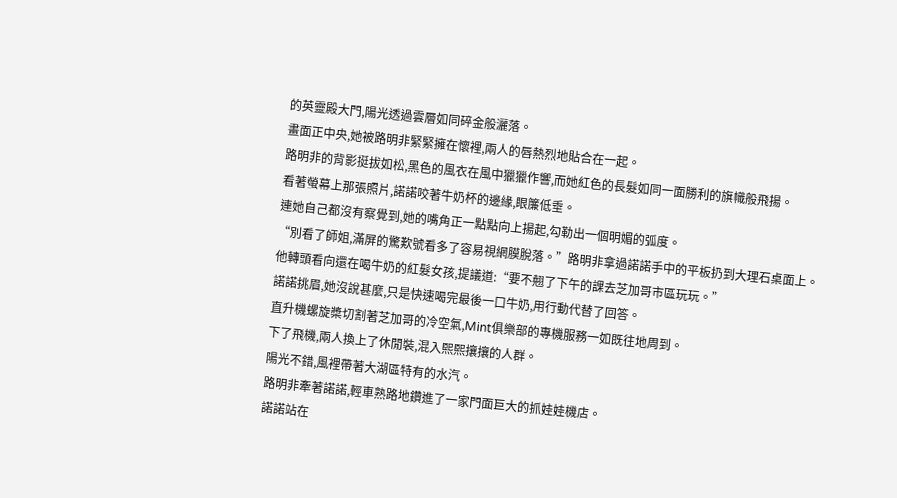的英靈殿大門,陽光透過雲層如同碎金般灑落。
畫面正中央,她被路明非緊緊擁在懷裡,兩人的唇熱烈地貼合在一起。
路明非的背影挺拔如松,黑色的風衣在風中獵獵作響,而她紅色的長髮如同一面勝利的旗幟般飛揚。
看著螢幕上那張照片,諾諾咬著牛奶杯的邊緣,眼簾低垂。
連她自己都沒有察覺到,她的嘴角正一點點向上揚起,勾勒出一個明媚的弧度。
“別看了師姐,滿屏的驚歎號看多了容易視網膜脫落。”路明非拿過諾諾手中的平板扔到大理石桌面上。
他轉頭看向還在喝牛奶的紅髮女孩,提議道:“要不翹了下午的課去芝加哥市區玩玩。”
諾諾挑眉,她沒說甚麼,只是快速喝完最後一口牛奶,用行動代替了回答。
直升機螺旋槳切割著芝加哥的冷空氣,Mint俱樂部的專機服務一如既往地周到。
下了飛機,兩人換上了休閒裝,混入熙熙攘攘的人群。
陽光不錯,風裡帶著大湖區特有的水汽。
路明非牽著諾諾,輕車熟路地鑽進了一家門面巨大的抓娃娃機店。
諾諾站在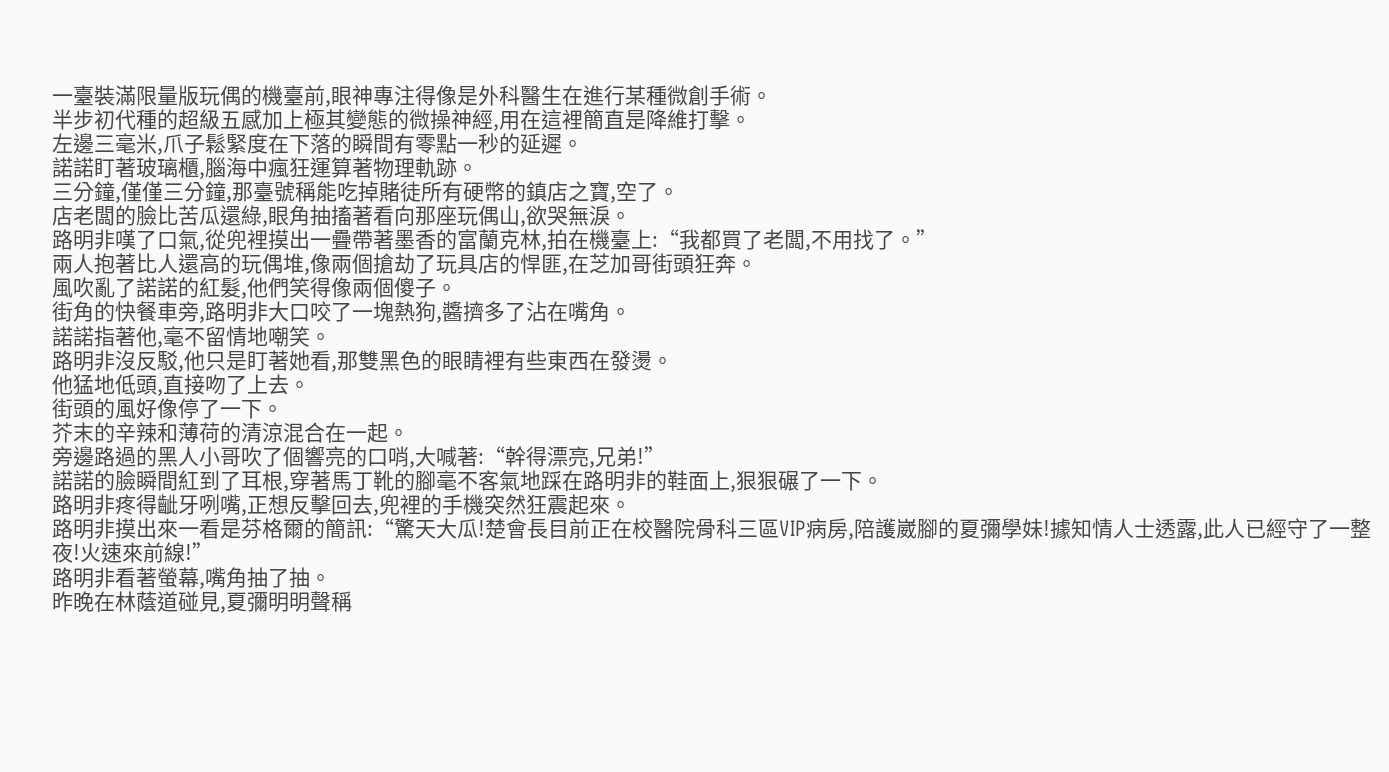一臺裝滿限量版玩偶的機臺前,眼神專注得像是外科醫生在進行某種微創手術。
半步初代種的超級五感加上極其變態的微操神經,用在這裡簡直是降維打擊。
左邊三毫米,爪子鬆緊度在下落的瞬間有零點一秒的延遲。
諾諾盯著玻璃櫃,腦海中瘋狂運算著物理軌跡。
三分鐘,僅僅三分鐘,那臺號稱能吃掉賭徒所有硬幣的鎮店之寶,空了。
店老闆的臉比苦瓜還綠,眼角抽搐著看向那座玩偶山,欲哭無淚。
路明非嘆了口氣,從兜裡摸出一疊帶著墨香的富蘭克林,拍在機臺上:“我都買了老闆,不用找了。”
兩人抱著比人還高的玩偶堆,像兩個搶劫了玩具店的悍匪,在芝加哥街頭狂奔。
風吹亂了諾諾的紅髮,他們笑得像兩個傻子。
街角的快餐車旁,路明非大口咬了一塊熱狗,醬擠多了沾在嘴角。
諾諾指著他,毫不留情地嘲笑。
路明非沒反駁,他只是盯著她看,那雙黑色的眼睛裡有些東西在發燙。
他猛地低頭,直接吻了上去。
街頭的風好像停了一下。
芥末的辛辣和薄荷的清涼混合在一起。
旁邊路過的黑人小哥吹了個響亮的口哨,大喊著:“幹得漂亮,兄弟!”
諾諾的臉瞬間紅到了耳根,穿著馬丁靴的腳毫不客氣地踩在路明非的鞋面上,狠狠碾了一下。
路明非疼得齜牙咧嘴,正想反擊回去,兜裡的手機突然狂震起來。
路明非摸出來一看是芬格爾的簡訊:“驚天大瓜!楚會長目前正在校醫院骨科三區VIP病房,陪護崴腳的夏彌學妹!據知情人士透露,此人已經守了一整夜!火速來前線!”
路明非看著螢幕,嘴角抽了抽。
昨晚在林蔭道碰見,夏彌明明聲稱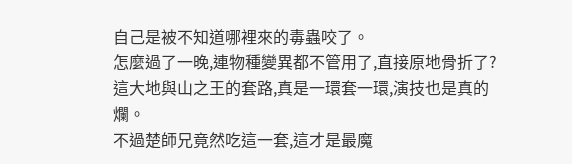自己是被不知道哪裡來的毒蟲咬了。
怎麼過了一晚,連物種變異都不管用了,直接原地骨折了?
這大地與山之王的套路,真是一環套一環,演技也是真的爛。
不過楚師兄竟然吃這一套,這才是最魔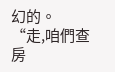幻的。
“走,咱們查房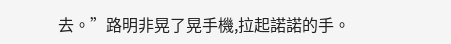去。”路明非晃了晃手機,拉起諾諾的手。